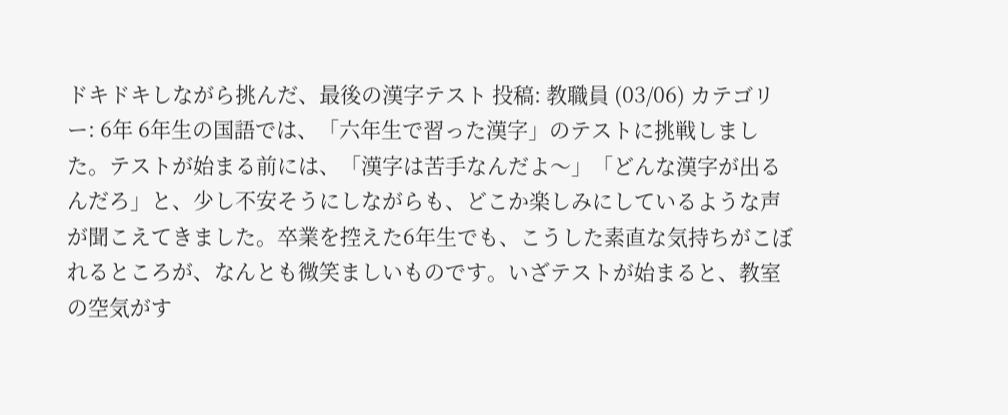ドキドキしながら挑んだ、最後の漢字テスト 投稿: 教職員 (03/06) カテゴリー: 6年 6年生の国語では、「六年生で習った漢字」のテストに挑戦しました。テストが始まる前には、「漢字は苦手なんだよ〜」「どんな漢字が出るんだろ」と、少し不安そうにしながらも、どこか楽しみにしているような声が聞こえてきました。卒業を控えた6年生でも、こうした素直な気持ちがこぼれるところが、なんとも微笑ましいものです。いざテストが始まると、教室の空気がす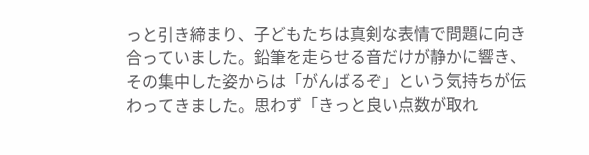っと引き締まり、子どもたちは真剣な表情で問題に向き合っていました。鉛筆を走らせる音だけが静かに響き、その集中した姿からは「がんばるぞ」という気持ちが伝わってきました。思わず「きっと良い点数が取れ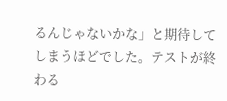るんじゃないかな」と期待してしまうほどでした。テストが終わる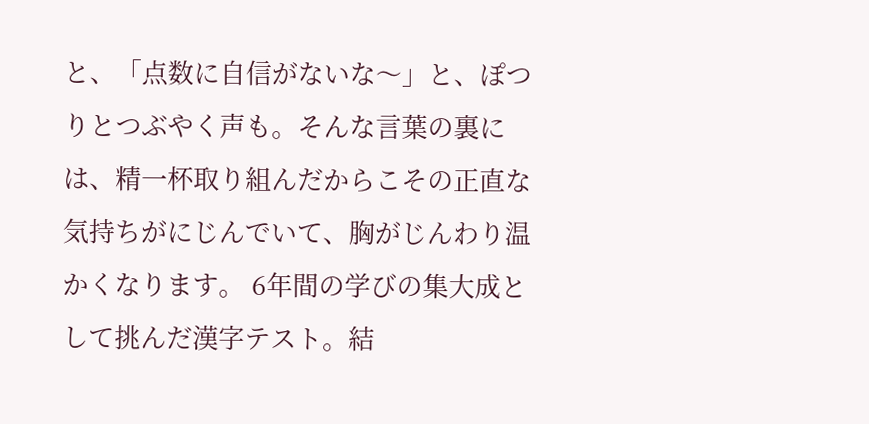と、「点数に自信がないな〜」と、ぽつりとつぶやく声も。そんな言葉の裏には、精一杯取り組んだからこその正直な気持ちがにじんでいて、胸がじんわり温かくなります。 6年間の学びの集大成として挑んだ漢字テスト。結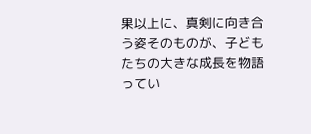果以上に、真剣に向き合う姿そのものが、子どもたちの大きな成長を物語ってい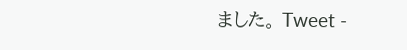ました。 Tweet -